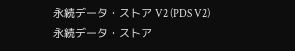永続データ・ストア V2 (PDS V2)
永続データ・ストア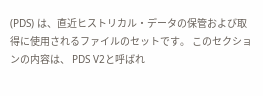(PDS) は、直近ヒストリカル・データの保管および取得に使用されるファイルのセットです。 このセクションの内容は、 PDS V2と呼ばれ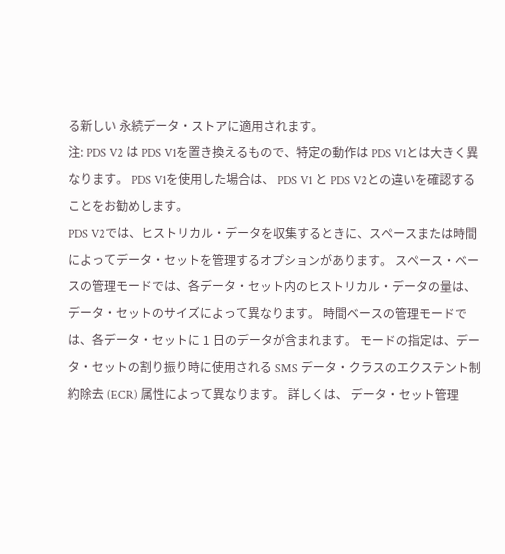る新しい 永続データ・ストアに適用されます。
注: PDS V2 は PDS V1を置き換えるもので、特定の動作は PDS V1とは大きく異なります。 PDS V1を使用した場合は、 PDS V1 と PDS V2との違いを確認することをお勧めします。
PDS V2では、ヒストリカル・データを収集するときに、スペースまたは時間によってデータ・セットを管理するオプションがあります。 スペース・ベースの管理モードでは、各データ・セット内のヒストリカル・データの量は、データ・セットのサイズによって異なります。 時間ベースの管理モードでは、各データ・セットに 1 日のデータが含まれます。 モードの指定は、データ・セットの割り振り時に使用される SMS データ・クラスのエクステント制約除去 (ECR) 属性によって異なります。 詳しくは、 データ・セット管理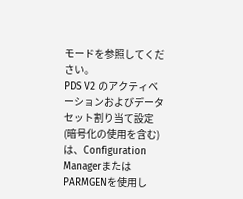モードを参照してください。
PDS V2 のアクティベーションおよびデータセット割り当て設定(暗号化の使用を含む)は、Configuration ManagerまたはPARMGENを使用し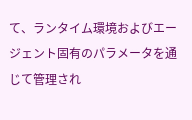て、ランタイム環境およびエージェント固有のパラメータを通じて管理され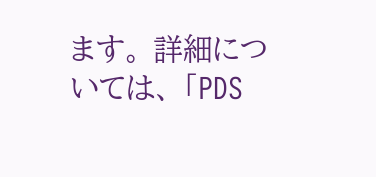ます。 詳細については、 「PDS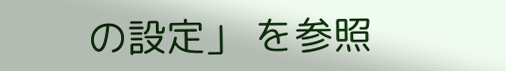の設定」 を参照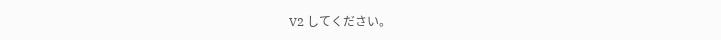V2 してください。